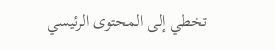تخطي إلى المحتوى الرئيسي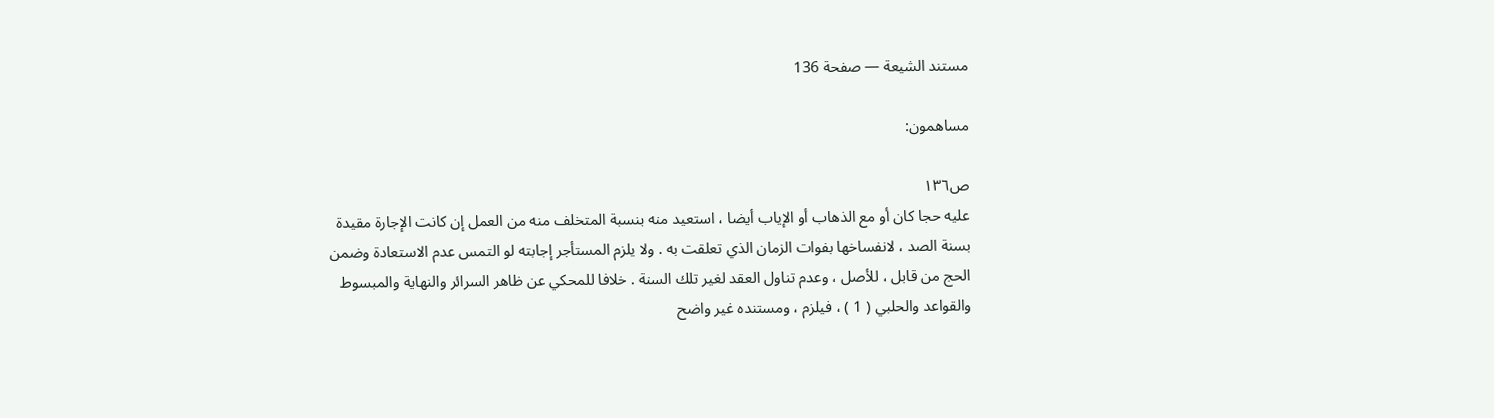مستند الشيعة — صفحة 136

مساهمون:

ص١٣٦
عليه حجا كان أو مع الذهاب أو الإياب أيضا ، استعيد منه بنسبة المتخلف منه من العمل إن كانت الإجارة مقيدة بسنة الصد ، لانفساخها بفوات الزمان الذي تعلقت به . ولا يلزم المستأجر إجابته لو التمس عدم الاستعادة وضمن الحج من قابل ، للأصل ، وعدم تناول العقد لغير تلك السنة . خلافا للمحكي عن ظاهر السرائر والنهاية والمبسوط والقواعد والحلبي ( 1 ) ، فيلزم ، ومستنده غير واضح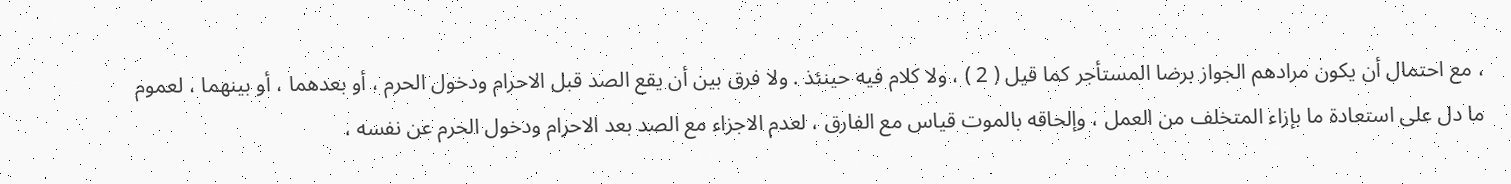، مع احتمال أن يكون مرادهم الجواز برضا المستأجر كما قيل ( 2 ) ، ولا كلام فيه حينئذ . ولا فرق بين أن يقع الصد قبل الاحرام ودخول الحرم ، أو بعدهما ، أو بينهما ، لعموم ما دل على استعادة ما بإزاء المتخلف من العمل ، وإلحاقه بالموت قياس مع الفارق ، لعدم الاجزاء مع الصد بعد الاحرام ودخول الحرم عن نفسه ،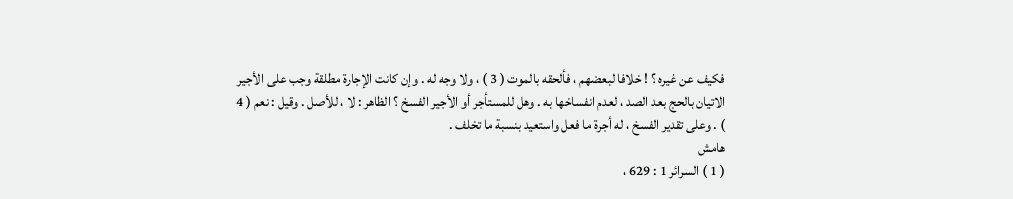فكيف عن غيره ؟ ! خلافا لبعضهم ، فألحقه بالموت ( 3 ) ، ولا وجه له . وإن كانت الإجارة مطلقة وجب على الأجير الاتيان بالحج بعد الصد ، لعدم انفساخها به . وهل للمستأجر أو الأجير الفسخ ؟ الظاهر : لا ، للأصل . وقيل : نعم ( 4 ) . وعلى تقدير الفسخ ، له أجرة ما فعل واستعيد بنسبة ما تخلف .
هامش
( 1 ) السرائر 1 : 629 ،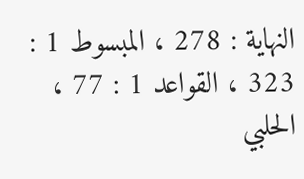النهاية : 278 ، المبسوط 1 : 323 ، القواعد 1 : 77 ، الحلبي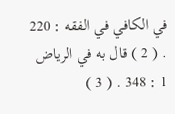في الكافي في الفقه : 220 . ( 2 ) قال به في الرياض 1 : 348 . ( 3 )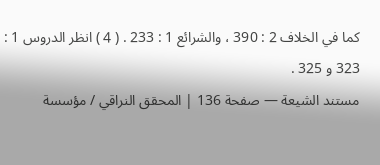كما في الخلاف 2 : 390 ، والشرائع 1 : 233 . ( 4 ) انظر الدروس 1 : 323 و 325 .
مستند الشيعة — صفحة 136 | المحقق النراقي / مؤسسة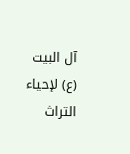آل البيت (ع) لإحياء التراث